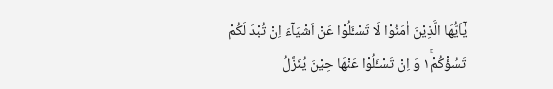يٰۤاَيُّهَا الَّذِيْنَ اٰمَنُوْا لَا تَسْـَٔلُوْا عَنْ اَشْيَآءَ اِنْ تُبْدَ لَكُمْ تَسُؤْكُمْ١ۚ وَ اِنْ تَسْـَٔلُوْا عَنْهَا حِيْنَ يُنَزَّلُ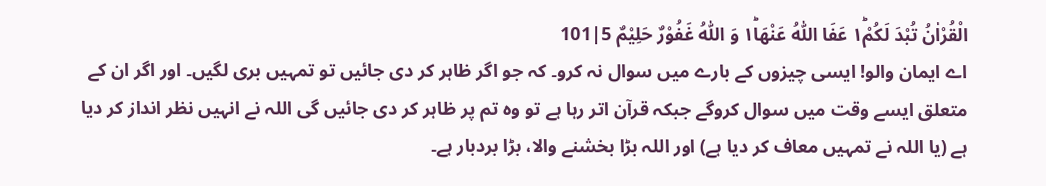الْقُرْاٰنُ تُبْدَ لَكُمْ١ؕ عَفَا اللّٰهُ عَنْهَا١ؕ وَ اللّٰهُ غَفُوْرٌ حَلِيْمٌ 5|101
اے ایمان والو! ایسی چیزوں کے بارے میں سوال نہ کرو۔ کہ جو اگر ظاہر کر دی جائیں تو تمہیں بری لگیں۔ اور اگر ان کے متعلق ایسے وقت میں سوال کروگے جبکہ قرآن اتر رہا ہے تو وہ تم پر ظاہر کر دی جائیں گی اللہ نے انہیں نظر انداز کر دیا ہے (یا اللہ نے تمہیں معاف کر دیا ہے) اور اللہ بڑا بخشنے والا، بڑا بردبار ہے۔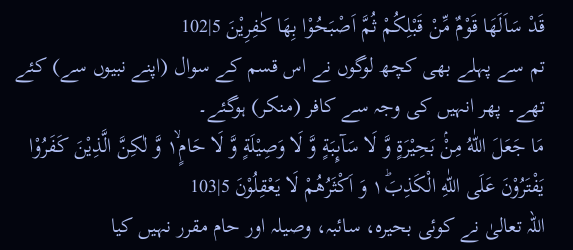قَدْ سَاَلَهَا قَوْمٌ مِّنْ قَبْلِكُمْ ثُمَّ اَصْبَحُوْا بِهَا كٰفِرِيْنَ 5|102
تم سے پہلے بھی کچھ لوگوں نے اس قسم کے سوال (اپنے نبیوں سے) کئے تھے۔ پھر انہیں کی وجہ سے کافر (منکر) ہوگئے۔
مَا جَعَلَ اللّٰهُ مِنْۢ بَحِيْرَةٍ وَّ لَا سَآىِٕبَةٍ وَّ لَا وَصِيْلَةٍ وَّ لَا حَامٍ١ۙ وَّ لٰكِنَّ الَّذِيْنَ كَفَرُوْا يَفْتَرُوْنَ عَلَى اللّٰهِ الْكَذِبَ١ؕ وَ اَكْثَرُهُمْ لَا يَعْقِلُوْنَ 5|103
اللہ تعالیٰ نے کوئی بحیرہ، سائبہ، وصیلہ اور حام مقرر نہیں کیا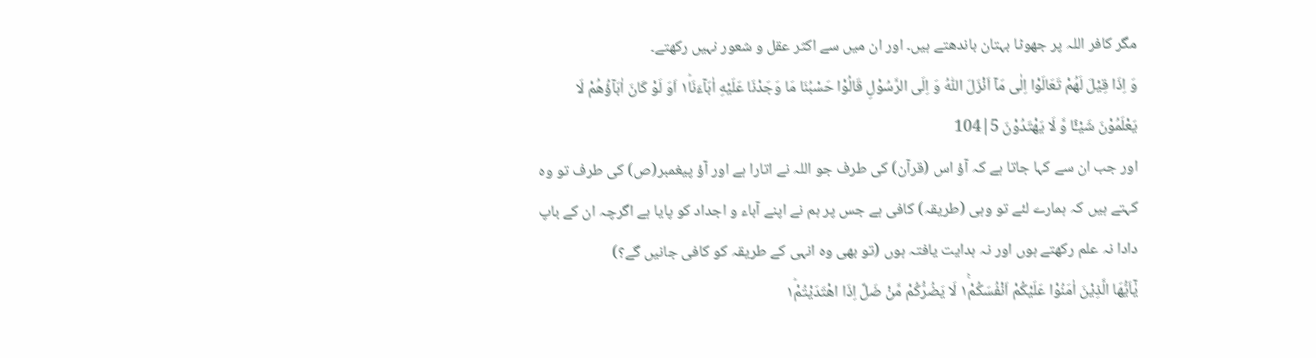مگر کافر اللہ پر جھوٹا بہتان باندھتے ہیں۔ اور ان میں سے اکثر عقل و شعور نہیں رکھتے۔
وَ اِذَا قِيْلَ لَهُمْ تَعَالَوْا اِلٰى مَاۤ اَنْزَلَ اللّٰهُ وَ اِلَى الرَّسُوْلِ قَالُوْا حَسْبُنَا مَا وَجَدْنَا عَلَيْهِ اٰبَآءَنَا١ؕ اَوَ لَوْ كَانَ اٰبَآؤُهُمْ لَا يَعْلَمُوْنَ شَيْـًٔا وَّ لَا يَهْتَدُوْنَ 5|104
اور جب ان سے کہا جاتا ہے کہ آؤ اس (قرآن) کی طرف جو اللہ نے اتارا ہے اور آؤ پیغمبر(ص) کی طرف تو وہ کہتے ہیں کہ ہمارے لئے تو وہی (طریقہ) کافی ہے جس پر ہم نے اپنے آباء و اجداد کو پایا ہے اگرچہ ان کے باپ دادا نہ علم رکھتے ہوں اور نہ ہدایت یافتہ ہوں (تو بھی وہ انہی کے طریقہ کو کافی جانیں گے؟)
يٰۤاَيُّهَا الَّذِيْنَ اٰمَنُوْا عَلَيْكُمْ اَنْفُسَكُمْ١ۚ لَا يَضُرُّكُمْ مَّنْ ضَلَّ اِذَا اهْتَدَيْتُمْ١ؕ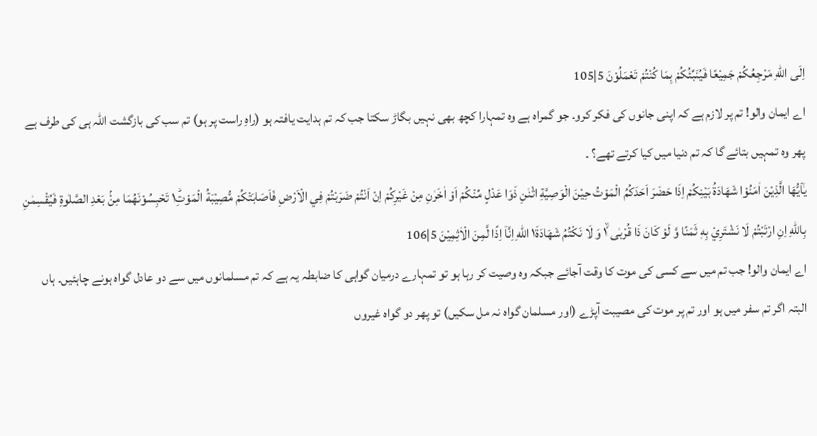اِلَى اللّٰهِ مَرْجِعُكُمْ جَمِيْعًا فَيُنَبِّئُكُمْ بِمَا كُنْتُمْ تَعْمَلُوْنَ 5|105
اے ایمان والو! تم پر لازم ہے کہ اپنی جانوں کی فکر کرو۔ جو گمراہ ہے وہ تمہارا کچھ بھی نہیں بگاڑ سکتا جب کہ تم ہدایت یافتہ ہو (راہِ راست پر ہو) تم سب کی بازگشت اللہ ہی کی طرف ہے پھر وہ تمہیں بتائے گا کہ تم دنیا میں کیا کرتے تھے؟ ۔
يٰۤاَيُّهَا الَّذِيْنَ اٰمَنُوْا شَهَادَةُ بَيْنِكُمْ اِذَا حَضَرَ اَحَدَكُمُ الْمَوْتُ حِيْنَ الْوَصِيَّةِ اثْنٰنِ ذَوَا عَدْلٍ مِّنْكُمْ اَوْ اٰخَرٰنِ مِنْ غَيْرِكُمْ اِنْ اَنْتُمْ ضَرَبْتُمْ فِي الْاَرْضِ فَاَصَابَتْكُمْ مُّصِيْبَةُ الْمَوْتِ١ؕ تَحْبِسُوْنَهُمَا مِنْۢ بَعْدِ الصَّلٰوةِ فَيُقْسِمٰنِ بِاللّٰهِ اِنِ ارْتَبْتُمْ لَا نَشْتَرِيْ بِهٖ ثَمَنًا وَّ لَوْ كَانَ ذَا قُرْبٰى ١ۙ وَ لَا نَكْتُمُ شَهَادَةَ١ اللّٰهِ اِنَّاۤ اِذًا لَّمِنَ الْاٰثِمِيْنَ 5|106
اے ایمان والو! جب تم میں سے کسی کی موت کا وقت آجائے جبکہ وہ وصیت کر رہا ہو تو تمہارے درمیان گواہی کا ضابطہ یہ ہے کہ تم مسلمانوں میں سے دو عادل گواہ ہونے چاہئیں۔ ہاں البتہ اگر تم سفر میں ہو اور تم پر موت کی مصیبت آپڑے (اور مسلمان گواہ نہ مل سکیں) تو پھر دو گواہ غیروں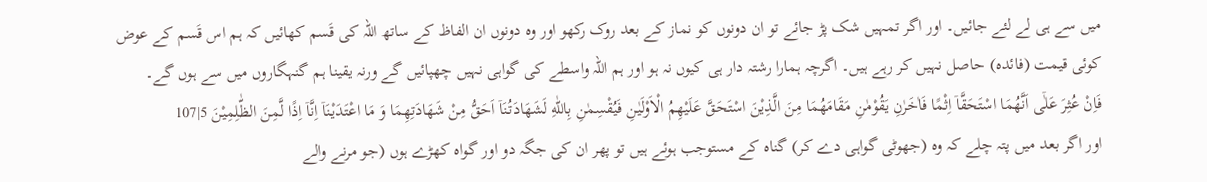میں سے ہی لے لئے جائیں۔ اور اگر تمہیں شک پڑ جائے تو ان دونوں کو نماز کے بعد روک رکھو اور وہ دونوں ان الفاظ کے ساتھ اللہ کی قَسم کھائیں کہ ہم اس قَسم کے عوض کوئی قیمت (فائدہ) حاصل نہیں کر رہے ہیں۔ اگرچہ ہمارا رشتہ دار ہی کیوں نہ ہو اور ہم اللہ واسطے کی گواہی نہیں چھپائیں گے ورنہ یقینا ہم گنہگاروں میں سے ہوں گے۔
فَاِنْ عُثِرَ عَلٰۤى اَنَّهُمَا اسْتَحَقَّاۤ اِثْمًا فَاٰخَرٰنِ يَقُوْمٰنِ مَقَامَهُمَا مِنَ الَّذِيْنَ اسْتَحَقَّ عَلَيْهِمُ الْاَوْلَيٰنِ فَيُقْسِمٰنِ بِاللّٰهِ لَشَهَادَتُنَاۤ اَحَقُّ مِنْ شَهَادَتِهِمَا وَ مَا اعْتَدَيْنَاۤ اِنَّاۤ اِذًا لَّمِنَ الظّٰلِمِيْنَ 5|107
اور اگر بعد میں پتہ چلے کہ وہ (جھوٹی گواہی دے کر) گناہ کے مستوجب ہوئے ہیں تو پھر ان کی جگہ دو اور گواہ کھڑے ہوں (جو مرنے والے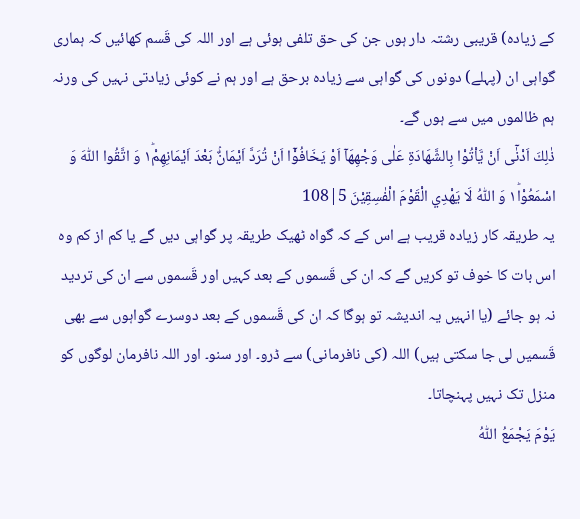کے زیادہ) قریبی رشتہ دار ہوں جن کی حق تلفی ہوئی ہے اور اللہ کی قَسم کھائیں کہ ہماری گواہی ان (پہلے) دونوں کی گواہی سے زیادہ برحق ہے اور ہم نے کوئی زیادتی نہیں کی ورنہ ہم ظالموں میں سے ہوں گے۔
ذٰلِكَ اَدْنٰۤى اَنْ يَّاْتُوْا بِالشَّهَادَةِ عَلٰى وَجْهِهَاۤ اَوْ يَخَافُوْۤا اَنْ تُرَدَّ اَيْمَانٌۢ بَعْدَ اَيْمَانِهِمْ١ؕ وَ اتَّقُوا اللّٰهَ وَ اسْمَعُوْا١ؕ وَ اللّٰهُ لَا يَهْدِي الْقَوْمَ الْفٰسِقِيْنَ 5|108
یہ طریقہ کار زیادہ قریب ہے اس کے کہ گواہ ٹھیک طریقہ پر گواہی دیں گے یا کم از کم وہ اس بات کا خوف تو کریں گے کہ ان کی قَسموں کے بعد کہیں اور قَسموں سے ان کی تردید نہ ہو جائے (یا انہیں یہ اندیشہ تو ہوگا کہ ان کی قَسموں کے بعد دوسرے گواہوں سے بھی قَسمیں لی جا سکتی ہیں) اللہ (کی نافرمانی) سے ڈرو۔ اور سنو۔ اور اللہ نافرمان لوگوں کو منزل تک نہیں پہنچاتا۔
يَوْمَ يَجْمَعُ اللّٰهُ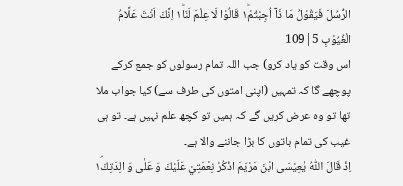الرُّسُلَ فَيَقُوْلُ مَا ذَاۤ اُجِبْتُمْ١ؕ قَالُوْا لَا عِلْمَ لَنَا١ؕ اِنَّكَ اَنْتَ عَلَّامُ الْغُيُوْبِ 5|109
اس وقت کو یاد کرو) جب اللہ تمام رسولوں کو جمع کرکے پوچھے گا کہ تمہیں (اپنی امتوں کی طرف سے) کیا جواب ملا تھا تو وہ عرض کریں گے کہ ہمیں تو کچھ علم نہیں ہے۔ تو ہی غیب کی تمام باتوں کا بڑا جاننے والا ہے۔
اِذْ قَالَ اللّٰهُ يٰعِيْسَى ابْنَ مَرْيَمَ اذْكُرْ نِعْمَتِيْ عَلَيْكَ وَ عَلٰى وَ الِدَتِكَ١ۘ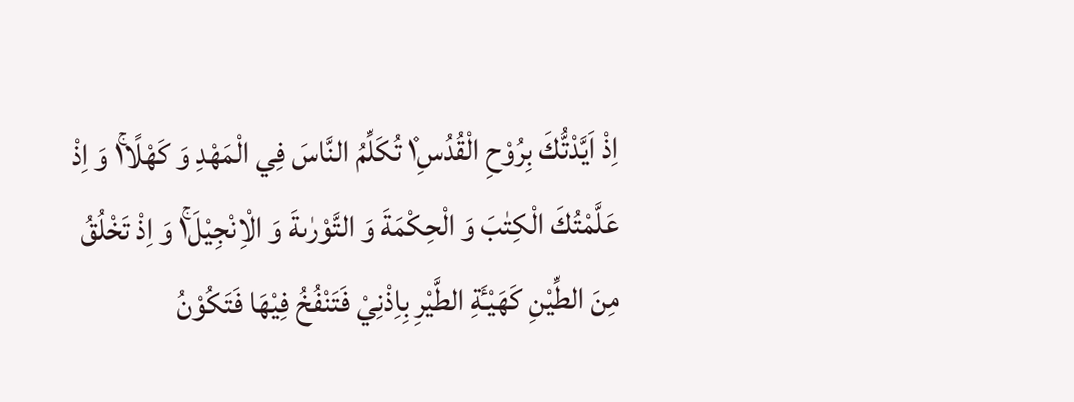اِذْ اَيَّدْتُّكَ بِرُوْحِ الْقُدُسِ١۫ تُكَلِّمُ النَّاسَ فِي الْمَهْدِ وَ كَهْلًا١ۚ وَ اِذْ عَلَّمْتُكَ الْكِتٰبَ وَ الْحِكْمَةَ وَ التَّوْرٰىةَ وَ الْاِنْجِيْلَ١ۚ وَ اِذْ تَخْلُقُ مِنَ الطِّيْنِ كَهَيْـَٔةِ الطَّيْرِ بِاِذْنِيْ فَتَنْفُخُ فِيْهَا فَتَكُوْنُ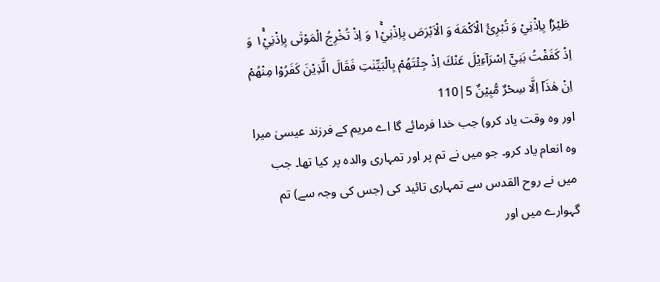طَيْرًۢا بِاِذْنِيْ وَ تُبْرِئُ الْاَكْمَهَ وَ الْاَبْرَصَ بِاِذْنِيْ١ۚ وَ اِذْ تُخْرِجُ الْمَوْتٰى بِاِذْنِيْ١ۚ وَ اِذْ كَفَفْتُ بَنِيْۤ اِسْرَآءِيْلَ عَنْكَ اِذْ جِئْتَهُمْ بِالْبَيِّنٰتِ فَقَالَ الَّذِيْنَ كَفَرُوْا مِنْهُمْ اِنْ هٰذَاۤ اِلَّا سِحْرٌ مُّبِيْنٌ 5|110
اور وہ وقت یاد کرو) جب خدا فرمائے گا اے مریم کے فرزند عیسیٰ میرا وہ انعام یاد کرو۔ جو میں نے تم پر اور تمہاری والدہ پر کیا تھا۔ جب میں نے روح القدس سے تمہاری تائید کی (جس کی وجہ سے) تم گہوارے میں اور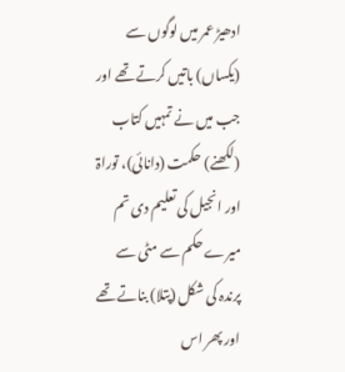ادھیڑ عمر میں لوگوں سے (یکساں) باتیں کرتے تھے اور جب میں نے تمہیں کتاب (لکھنے) حکمت (دانائی)، توراۃ اور انجیل کی تعلیم دی تم میرے حکم سے مٹی سے پرندہ کی شکل (پتلا) بناتے تھے اور پھر اس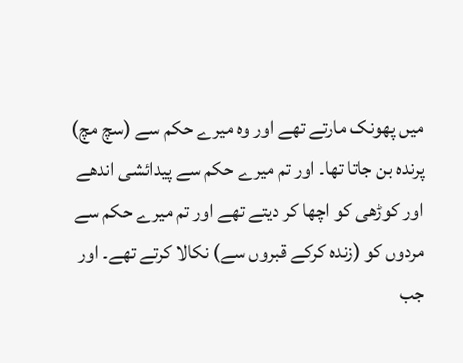میں پھونک مارتے تھے اور وہ میرے حکم سے (سچ مچ) پرندہ بن جاتا تھا۔ اور تم میرے حکم سے پیدائشی اندھے اور کوڑھی کو اچھا کر دیتے تھے اور تم میرے حکم سے مردوں کو (زندہ کرکے قبروں سے) نکالا کرتے تھے۔ اور جب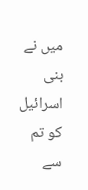میں نے بنی اسرائیل کو تم سے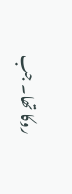روکا تھا۔ جب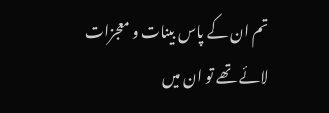تم ان کے پاس بینات و معجزات لائے تھے تو ان میں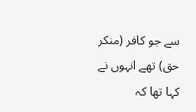سے جو کافر (منکر حق) تھے انہوں نے کہا تھا کہ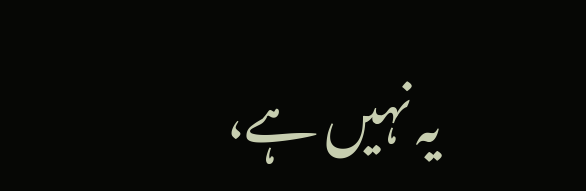یہ نہیں ہے،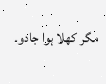مگر کھلا ہوا جادو۔